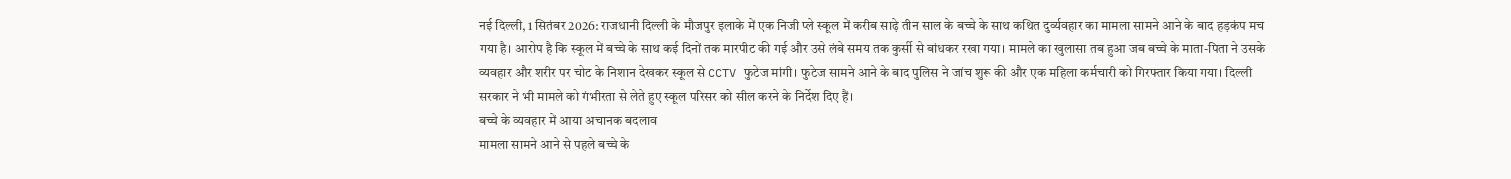नई दिल्ली, 1 सितंबर 2026: राजधानी दिल्ली के मौजपुर इलाके में एक निजी प्ले स्कूल में करीब साढ़े तीन साल के बच्चे के साथ कथित दुर्व्यवहार का मामला सामने आने के बाद हड़कंप मच गया है। आरोप है कि स्कूल में बच्चे के साथ कई दिनों तक मारपीट की गई और उसे लंबे समय तक कुर्सी से बांधकर रखा गया। मामले का खुलासा तब हुआ जब बच्चे के माता-पिता ने उसके व्यवहार और शरीर पर चोट के निशान देखकर स्कूल से CCTV फुटेज मांगी। फुटेज सामने आने के बाद पुलिस ने जांच शुरू की और एक महिला कर्मचारी को गिरफ्तार किया गया। दिल्ली सरकार ने भी मामले को गंभीरता से लेते हुए स्कूल परिसर को सील करने के निर्देश दिए हैं।
बच्चे के व्यवहार में आया अचानक बदलाव
मामला सामने आने से पहले बच्चे के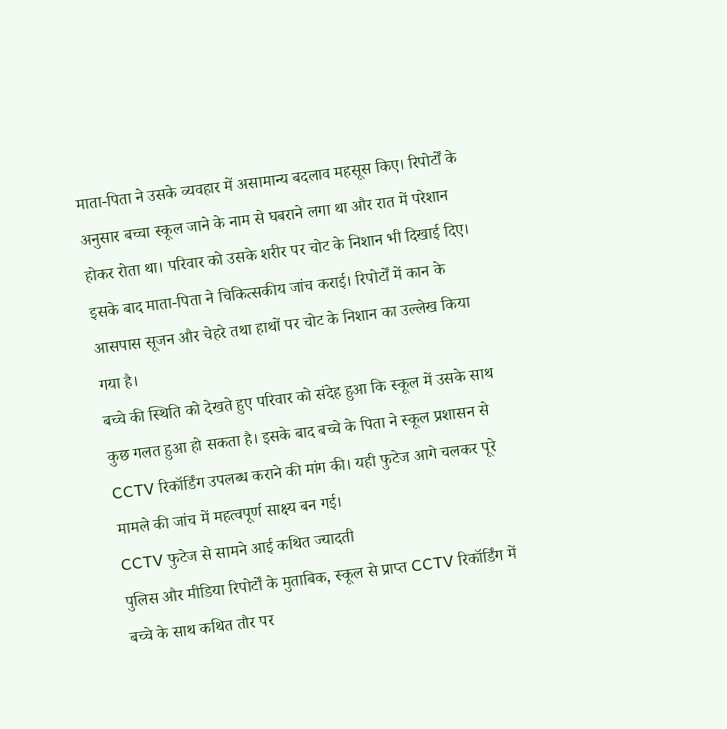माता-पिता ने उसके व्यवहार में असामान्य बदलाव महसूस किए। रिपोर्टों के अनुसार बच्चा स्कूल जाने के नाम से घबराने लगा था और रात में परेशान होकर रोता था। परिवार को उसके शरीर पर चोट के निशान भी दिखाई दिए। इसके बाद माता-पिता ने चिकित्सकीय जांच कराई। रिपोर्टों में कान के आसपास सूजन और चेहरे तथा हाथों पर चोट के निशान का उल्लेख किया गया है।
बच्चे की स्थिति को देखते हुए परिवार को संदेह हुआ कि स्कूल में उसके साथ कुछ गलत हुआ हो सकता है। इसके बाद बच्चे के पिता ने स्कूल प्रशासन से CCTV रिकॉर्डिंग उपलब्ध कराने की मांग की। यही फुटेज आगे चलकर पूरे मामले की जांच में महत्वपूर्ण साक्ष्य बन गई।
CCTV फुटेज से सामने आई कथित ज्यादती
पुलिस और मीडिया रिपोर्टों के मुताबिक, स्कूल से प्राप्त CCTV रिकॉर्डिंग में बच्चे के साथ कथित तौर पर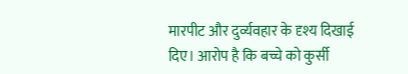मारपीट और दुर्व्यवहार के दृश्य दिखाई दिए। आरोप है कि बच्चे को कुर्सी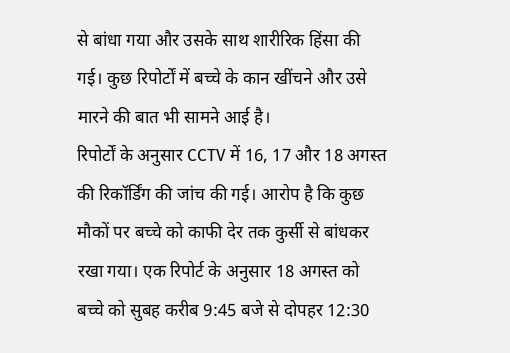से बांधा गया और उसके साथ शारीरिक हिंसा की गई। कुछ रिपोर्टों में बच्चे के कान खींचने और उसे मारने की बात भी सामने आई है।
रिपोर्टों के अनुसार CCTV में 16, 17 और 18 अगस्त की रिकॉर्डिंग की जांच की गई। आरोप है कि कुछ मौकों पर बच्चे को काफी देर तक कुर्सी से बांधकर रखा गया। एक रिपोर्ट के अनुसार 18 अगस्त को बच्चे को सुबह करीब 9:45 बजे से दोपहर 12:30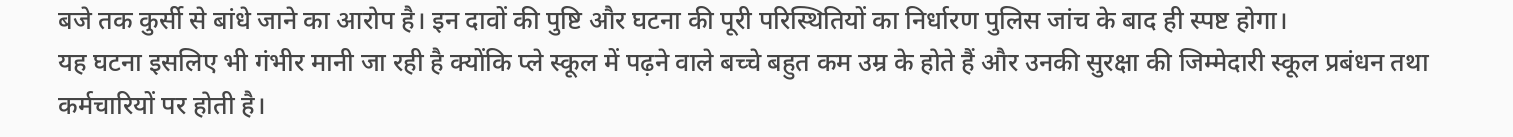बजे तक कुर्सी से बांधे जाने का आरोप है। इन दावों की पुष्टि और घटना की पूरी परिस्थितियों का निर्धारण पुलिस जांच के बाद ही स्पष्ट होगा।
यह घटना इसलिए भी गंभीर मानी जा रही है क्योंकि प्ले स्कूल में पढ़ने वाले बच्चे बहुत कम उम्र के होते हैं और उनकी सुरक्षा की जिम्मेदारी स्कूल प्रबंधन तथा कर्मचारियों पर होती है।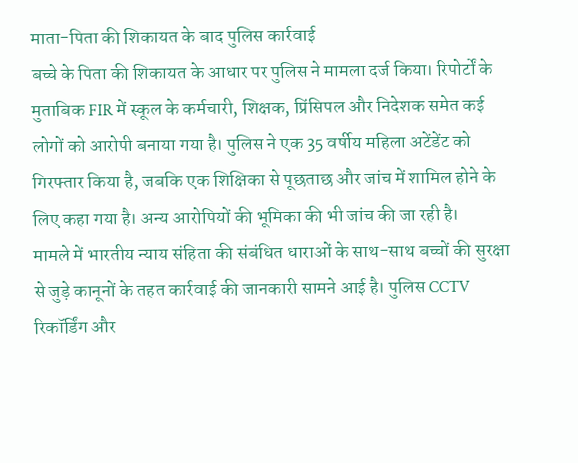माता-पिता की शिकायत के बाद पुलिस कार्रवाई
बच्चे के पिता की शिकायत के आधार पर पुलिस ने मामला दर्ज किया। रिपोर्टों के मुताबिक FIR में स्कूल के कर्मचारी, शिक्षक, प्रिंसिपल और निदेशक समेत कई लोगों को आरोपी बनाया गया है। पुलिस ने एक 35 वर्षीय महिला अटेंडेंट को गिरफ्तार किया है, जबकि एक शिक्षिका से पूछताछ और जांच में शामिल होने के लिए कहा गया है। अन्य आरोपियों की भूमिका की भी जांच की जा रही है।
मामले में भारतीय न्याय संहिता की संबंधित धाराओं के साथ-साथ बच्चों की सुरक्षा से जुड़े कानूनों के तहत कार्रवाई की जानकारी सामने आई है। पुलिस CCTV रिकॉर्डिंग और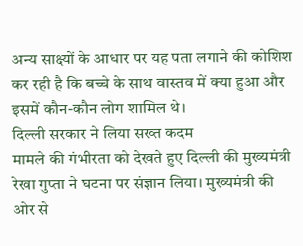अन्य साक्ष्यों के आधार पर यह पता लगाने की कोशिश कर रही है कि बच्चे के साथ वास्तव में क्या हुआ और इसमें कौन-कौन लोग शामिल थे।
दिल्ली सरकार ने लिया सख्त कदम
मामले की गंभीरता को देखते हुए दिल्ली की मुख्यमंत्री रेखा गुप्ता ने घटना पर संज्ञान लिया। मुख्यमंत्री की ओर से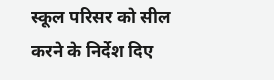स्कूल परिसर को सील करने के निर्देश दिए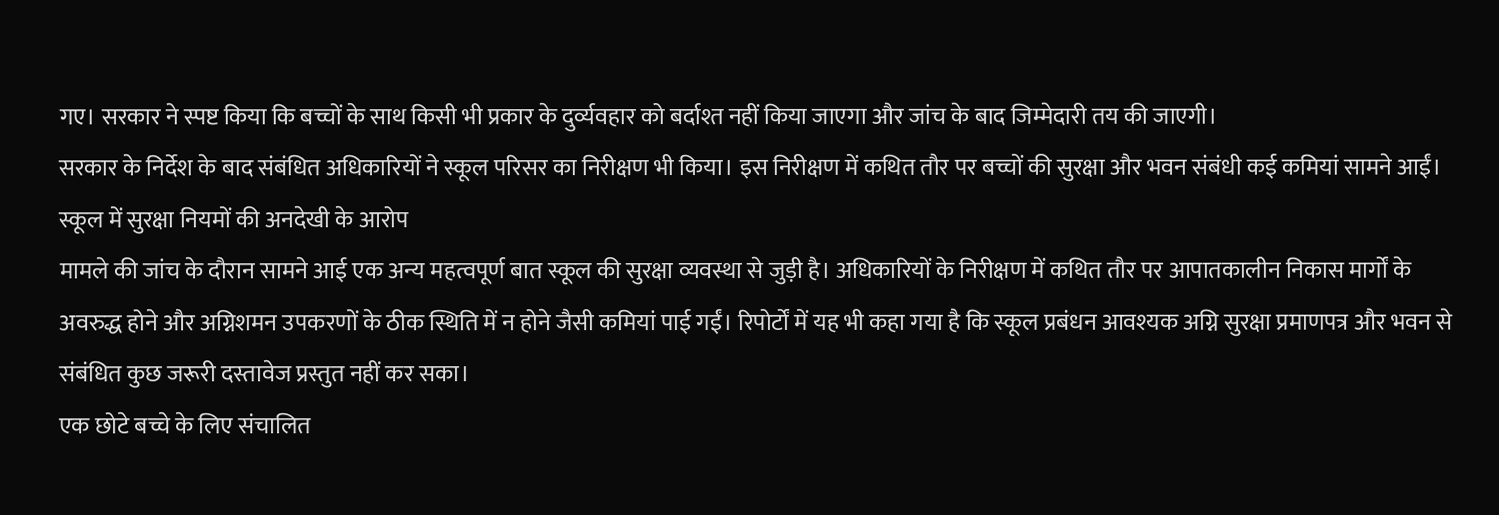गए। सरकार ने स्पष्ट किया कि बच्चों के साथ किसी भी प्रकार के दुर्व्यवहार को बर्दाश्त नहीं किया जाएगा और जांच के बाद जिम्मेदारी तय की जाएगी।
सरकार के निर्देश के बाद संबंधित अधिकारियों ने स्कूल परिसर का निरीक्षण भी किया। इस निरीक्षण में कथित तौर पर बच्चों की सुरक्षा और भवन संबंधी कई कमियां सामने आईं।
स्कूल में सुरक्षा नियमों की अनदेखी के आरोप
मामले की जांच के दौरान सामने आई एक अन्य महत्वपूर्ण बात स्कूल की सुरक्षा व्यवस्था से जुड़ी है। अधिकारियों के निरीक्षण में कथित तौर पर आपातकालीन निकास मार्गों के अवरुद्ध होने और अग्निशमन उपकरणों के ठीक स्थिति में न होने जैसी कमियां पाई गईं। रिपोर्टों में यह भी कहा गया है कि स्कूल प्रबंधन आवश्यक अग्नि सुरक्षा प्रमाणपत्र और भवन से संबंधित कुछ जरूरी दस्तावेज प्रस्तुत नहीं कर सका।
एक छोटे बच्चे के लिए संचालित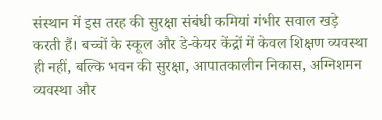संस्थान में इस तरह की सुरक्षा संबंधी कमियां गंभीर सवाल खड़े करती हैं। बच्चों के स्कूल और डे-केयर केंद्रों में केवल शिक्षण व्यवस्था ही नहीं, बल्कि भवन की सुरक्षा, आपातकालीन निकास, अग्निशमन व्यवस्था और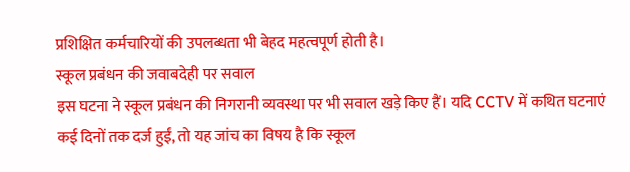प्रशिक्षित कर्मचारियों की उपलब्धता भी बेहद महत्वपूर्ण होती है।
स्कूल प्रबंधन की जवाबदेही पर सवाल
इस घटना ने स्कूल प्रबंधन की निगरानी व्यवस्था पर भी सवाल खड़े किए हैं। यदि CCTV में कथित घटनाएं कई दिनों तक दर्ज हुईं, तो यह जांच का विषय है कि स्कूल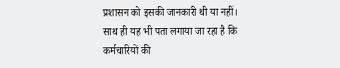प्रशासन को इसकी जानकारी थी या नहीं। साथ ही यह भी पता लगाया जा रहा है कि कर्मचारियों की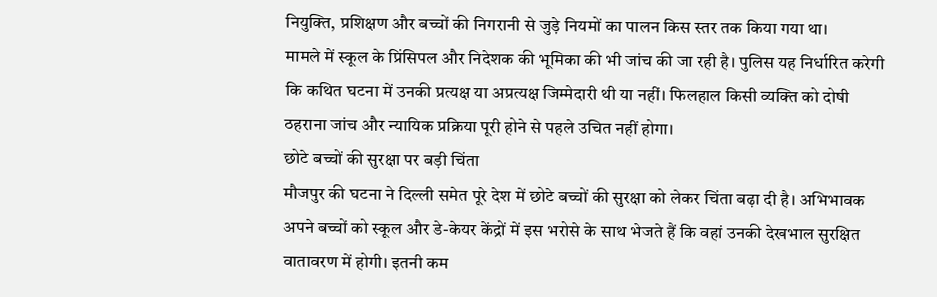नियुक्ति, प्रशिक्षण और बच्चों की निगरानी से जुड़े नियमों का पालन किस स्तर तक किया गया था।
मामले में स्कूल के प्रिंसिपल और निदेशक की भूमिका की भी जांच की जा रही है। पुलिस यह निर्धारित करेगी कि कथित घटना में उनकी प्रत्यक्ष या अप्रत्यक्ष जिम्मेदारी थी या नहीं। फिलहाल किसी व्यक्ति को दोषी ठहराना जांच और न्यायिक प्रक्रिया पूरी होने से पहले उचित नहीं होगा।
छोटे बच्चों की सुरक्षा पर बड़ी चिंता
मौजपुर की घटना ने दिल्ली समेत पूरे देश में छोटे बच्चों की सुरक्षा को लेकर चिंता बढ़ा दी है। अभिभावक अपने बच्चों को स्कूल और डे-केयर केंद्रों में इस भरोसे के साथ भेजते हैं कि वहां उनकी देखभाल सुरक्षित वातावरण में होगी। इतनी कम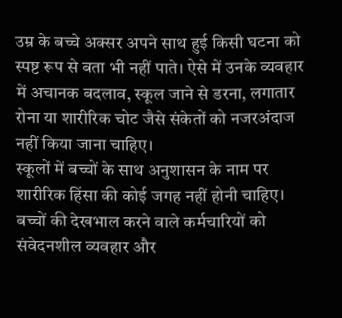उम्र के बच्चे अक्सर अपने साथ हुई किसी घटना को स्पष्ट रूप से बता भी नहीं पाते। ऐसे में उनके व्यवहार में अचानक बदलाव, स्कूल जाने से डरना, लगातार रोना या शारीरिक चोट जैसे संकेतों को नजरअंदाज नहीं किया जाना चाहिए।
स्कूलों में बच्चों के साथ अनुशासन के नाम पर शारीरिक हिंसा की कोई जगह नहीं होनी चाहिए। बच्चों की देखभाल करने वाले कर्मचारियों को संवेदनशील व्यवहार और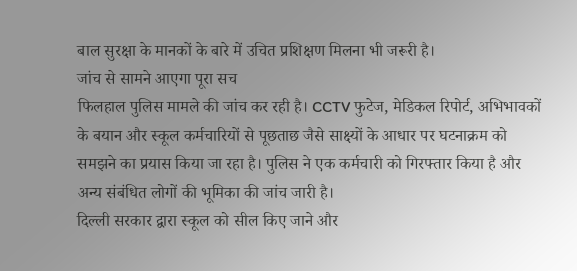बाल सुरक्षा के मानकों के बारे में उचित प्रशिक्षण मिलना भी जरूरी है।
जांच से सामने आएगा पूरा सच
फिलहाल पुलिस मामले की जांच कर रही है। CCTV फुटेज, मेडिकल रिपोर्ट, अभिभावकों के बयान और स्कूल कर्मचारियों से पूछताछ जैसे साक्ष्यों के आधार पर घटनाक्रम को समझने का प्रयास किया जा रहा है। पुलिस ने एक कर्मचारी को गिरफ्तार किया है और अन्य संबंधित लोगों की भूमिका की जांच जारी है।
दिल्ली सरकार द्वारा स्कूल को सील किए जाने और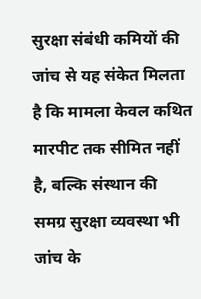सुरक्षा संबंधी कमियों की जांच से यह संकेत मिलता है कि मामला केवल कथित मारपीट तक सीमित नहीं है, बल्कि संस्थान की समग्र सुरक्षा व्यवस्था भी जांच के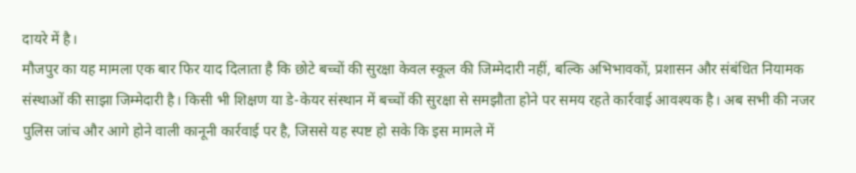दायरे में है।
मौजपुर का यह मामला एक बार फिर याद दिलाता है कि छोटे बच्चों की सुरक्षा केवल स्कूल की जिम्मेदारी नहीं, बल्कि अभिभावकों, प्रशासन और संबंधित नियामक संस्थाओं की साझा जिम्मेदारी है। किसी भी शिक्षण या डे-केयर संस्थान में बच्चों की सुरक्षा से समझौता होने पर समय रहते कार्रवाई आवश्यक है। अब सभी की नजर पुलिस जांच और आगे होने वाली कानूनी कार्रवाई पर है, जिससे यह स्पष्ट हो सके कि इस मामले में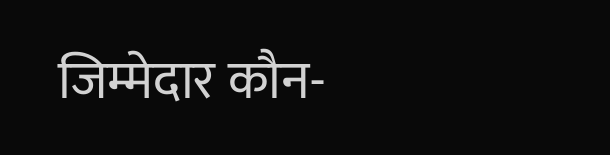जिम्मेदार कौन-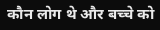कौन लोग थे और बच्चे को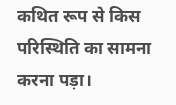कथित रूप से किस परिस्थिति का सामना करना पड़ा।